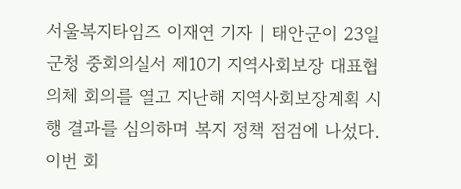서울복지타임즈 이재연 기자 | 태안군이 23일 군청 중회의실서 제10기 지역사회보장 대표협의체 회의를 열고 지난해 지역사회보장계획 시행 결과를 심의하며 복지 정책 점검에 나섰다. 이번 회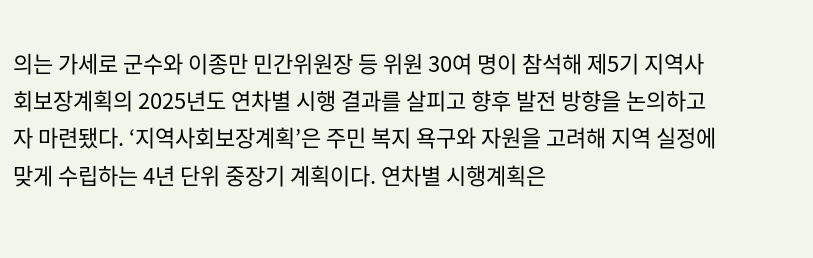의는 가세로 군수와 이종만 민간위원장 등 위원 30여 명이 참석해 제5기 지역사회보장계획의 2025년도 연차별 시행 결과를 살피고 향후 발전 방향을 논의하고자 마련됐다. ‘지역사회보장계획’은 주민 복지 욕구와 자원을 고려해 지역 실정에 맞게 수립하는 4년 단위 중장기 계획이다. 연차별 시행계획은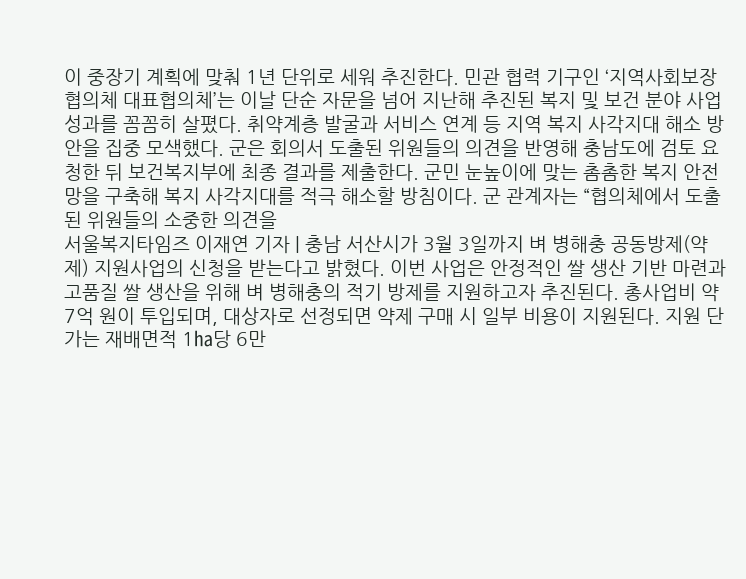이 중장기 계획에 맞춰 1년 단위로 세워 추진한다. 민관 협력 기구인 ‘지역사회보장협의체 대표협의체’는 이날 단순 자문을 넘어 지난해 추진된 복지 및 보건 분야 사업 성과를 꼼꼼히 살폈다. 취약계층 발굴과 서비스 연계 등 지역 복지 사각지대 해소 방안을 집중 모색했다. 군은 회의서 도출된 위원들의 의견을 반영해 충남도에 검토 요청한 뒤 보건복지부에 최종 결과를 제출한다. 군민 눈높이에 맞는 촘촘한 복지 안전망을 구축해 복지 사각지대를 적극 해소할 방침이다. 군 관계자는 “협의체에서 도출된 위원들의 소중한 의견을
서울복지타임즈 이재연 기자 | 충남 서산시가 3월 3일까지 벼 병해충 공동방제(약제) 지원사업의 신청을 받는다고 밝혔다. 이번 사업은 안정적인 쌀 생산 기반 마련과 고품질 쌀 생산을 위해 벼 병해충의 적기 방제를 지원하고자 추진된다. 총사업비 약 7억 원이 투입되며, 대상자로 선정되면 약제 구매 시 일부 비용이 지원된다. 지원 단가는 재배면적 1㏊당 6만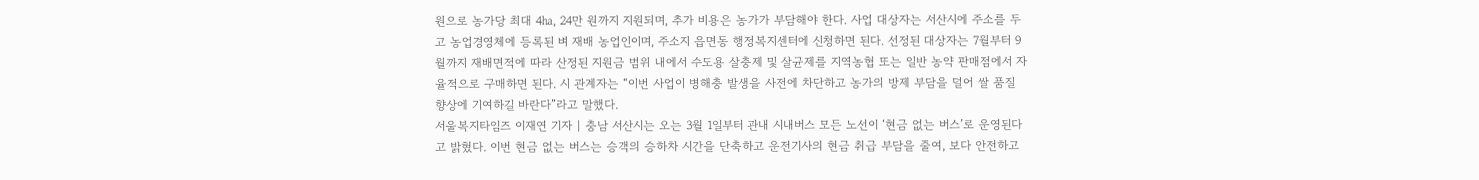원으로 농가당 최대 4㏊, 24만 원까지 지원되며, 추가 비용은 농가가 부담해야 한다. 사업 대상자는 서산시에 주소를 두고 농업경영체에 등록된 벼 재배 농업인이며, 주소지 읍면동 행정복지센터에 신청하면 된다. 선정된 대상자는 7월부터 9월까지 재배면적에 따라 산정된 지원금 범위 내에서 수도용 살충제 및 살균제를 지역농협 또는 일반 농약 판매점에서 자율적으로 구매하면 된다. 시 관계자는 “이번 사업이 병해충 발생을 사전에 차단하고 농가의 방제 부담을 덜어 쌀 품질 향상에 기여하길 바란다”라고 말했다.
서울복지타임즈 이재연 기자 | 충남 서산시는 오는 3월 1일부터 관내 시내버스 모든 노선이 ‘현금 없는 버스’로 운영된다고 밝혔다. 이번 현금 없는 버스는 승객의 승하차 시간을 단축하고 운전기사의 현금 취급 부담을 줄여, 보다 안전하고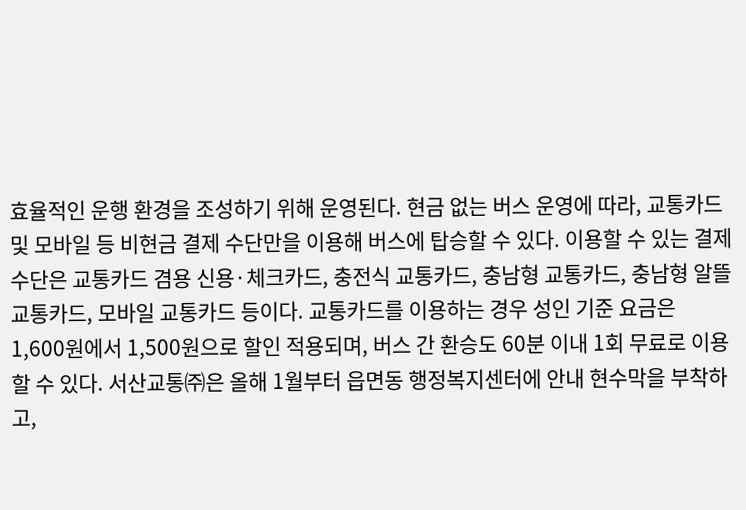효율적인 운행 환경을 조성하기 위해 운영된다. 현금 없는 버스 운영에 따라, 교통카드 및 모바일 등 비현금 결제 수단만을 이용해 버스에 탑승할 수 있다. 이용할 수 있는 결제 수단은 교통카드 겸용 신용·체크카드, 충전식 교통카드, 충남형 교통카드, 충남형 알뜰 교통카드, 모바일 교통카드 등이다. 교통카드를 이용하는 경우 성인 기준 요금은 1,600원에서 1,500원으로 할인 적용되며, 버스 간 환승도 60분 이내 1회 무료로 이용할 수 있다. 서산교통㈜은 올해 1월부터 읍면동 행정복지센터에 안내 현수막을 부착하고,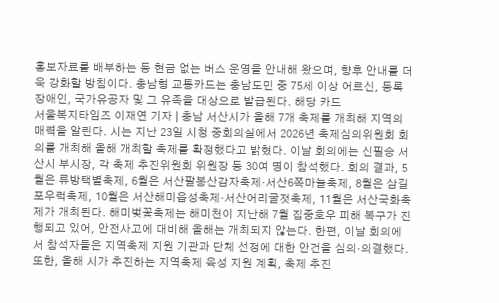홍보자료를 배부하는 등 현금 없는 버스 운영을 안내해 왔으며, 향후 안내를 더욱 강화할 방침이다. 충남형 교통카드는 충남도민 중 75세 이상 어르신, 등록 장애인, 국가유공자 및 그 유족을 대상으로 발급된다. 해당 카드
서울복지타임즈 이재연 기자 | 충남 서산시가 올해 7개 축제를 개최해 지역의 매력을 알린다. 시는 지난 23일 시청 중회의실에서 2026년 축제심의위원회 회의를 개최해 올해 개최할 축제를 확정했다고 밝혔다. 이날 회의에는 신필승 서산시 부시장, 각 축제 추진위원회 위원장 등 30여 명이 참석했다. 회의 결과, 5월은 류방택별축제, 6월은 서산팔봉산감자축제·서산6쪽마늘축제, 8월은 삼길포우럭축제, 10월은 서산해미읍성축제·서산어리굴젓축제, 11월은 서산국화축제가 개최된다. 해미벚꽃축제는 해미천이 지난해 7월 집중호우 피해 복구가 진행되고 있어, 안전사고에 대비해 올해는 개최되지 않는다. 한편, 이날 회의에서 참석자들은 지역축제 지원 기관과 단체 선정에 대한 안건을 심의·의결했다. 또한, 올해 시가 추진하는 지역축제 육성 지원 계획, 축제 추진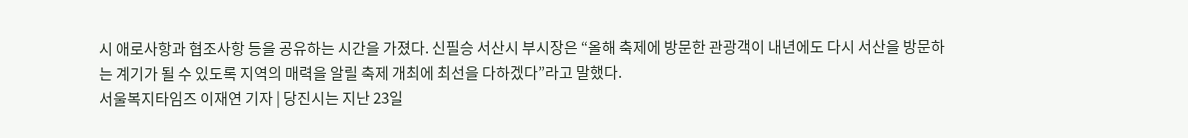시 애로사항과 협조사항 등을 공유하는 시간을 가졌다. 신필승 서산시 부시장은 “올해 축제에 방문한 관광객이 내년에도 다시 서산을 방문하는 계기가 될 수 있도록 지역의 매력을 알릴 축제 개최에 최선을 다하겠다”라고 말했다.
서울복지타임즈 이재연 기자 | 당진시는 지난 23일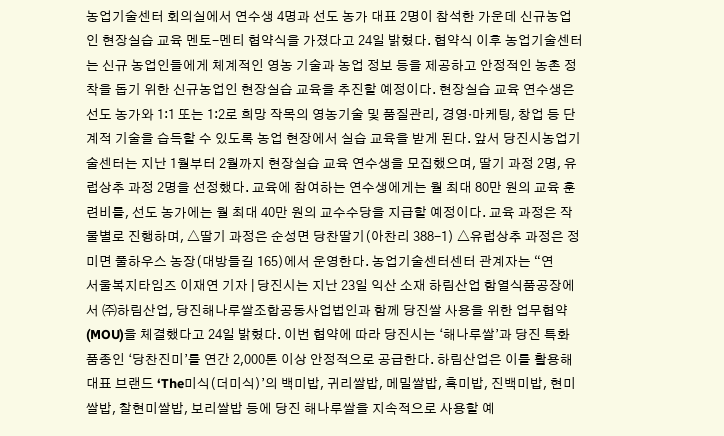농업기술센터 회의실에서 연수생 4명과 선도 농가 대표 2명이 참석한 가운데 신규농업인 현장실습 교육 멘토-멘티 협약식을 가졌다고 24일 밝혔다. 협약식 이후 농업기술센터는 신규 농업인들에게 체계적인 영농 기술과 농업 정보 등을 제공하고 안정적인 농촌 정착을 돕기 위한 신규농업인 현장실습 교육을 추진할 예정이다. 현장실습 교육 연수생은 선도 농가와 1:1 또는 1:2로 희망 작목의 영농기술 및 품질관리, 경영ˑ마케팅, 창업 등 단계적 기술을 습득할 수 있도록 농업 현장에서 실습 교육을 받게 된다. 앞서 당진시농업기술센터는 지난 1월부터 2월까지 현장실습 교육 연수생을 모집했으며, 딸기 과정 2명, 유럽상추 과정 2명을 선정했다. 교육에 참여하는 연수생에게는 월 최대 80만 원의 교육 훈련비를, 선도 농가에는 월 최대 40만 원의 교수수당을 지급할 예정이다. 교육 과정은 작물별로 진행하며, △딸기 과정은 순성면 당찬딸기(아찬리 388-1) △유럽상추 과정은 정미면 풀하우스 농장(대방들길 165)에서 운영한다. 농업기술센터센터 관계자는 “연
서울복지타임즈 이재연 기자 | 당진시는 지난 23일 익산 소재 하림산업 함열식품공장에서 ㈜하림산업, 당진해나루쌀조합공동사업법인과 함께 당진쌀 사용을 위한 업무협약(MOU)을 체결했다고 24일 밝혔다. 이번 협약에 따라 당진시는 ‘해나루쌀’과 당진 특화 품종인 ‘당찬진미’를 연간 2,000톤 이상 안정적으로 공급한다. 하림산업은 이를 활용해 대표 브랜드 ‘The미식(더미식)’의 백미밥, 귀리쌀밥, 메밀쌀밥, 흑미밥, 진백미밥, 현미쌀밥, 찰현미쌀밥, 보리쌀밥 등에 당진 해나루쌀을 지속적으로 사용할 예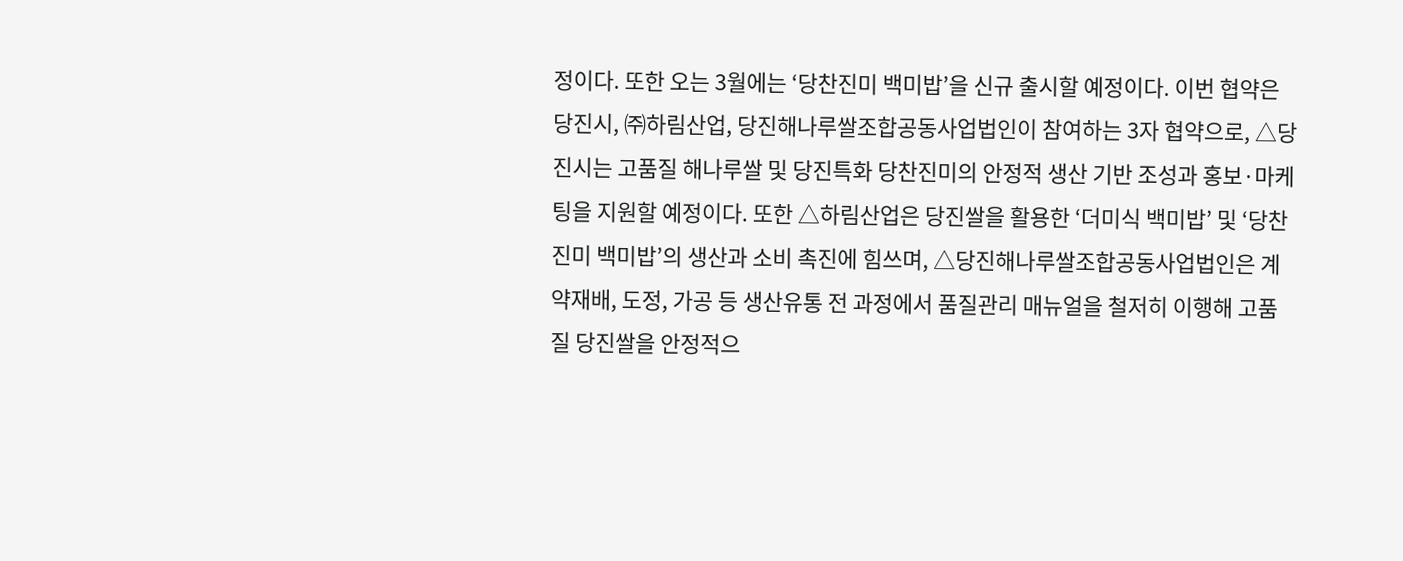정이다. 또한 오는 3월에는 ‘당찬진미 백미밥’을 신규 출시할 예정이다. 이번 협약은 당진시, ㈜하림산업, 당진해나루쌀조합공동사업법인이 참여하는 3자 협약으로, △당진시는 고품질 해나루쌀 및 당진특화 당찬진미의 안정적 생산 기반 조성과 홍보·마케팅을 지원할 예정이다. 또한 △하림산업은 당진쌀을 활용한 ‘더미식 백미밥’ 및 ‘당찬진미 백미밥’의 생산과 소비 촉진에 힘쓰며, △당진해나루쌀조합공동사업법인은 계약재배, 도정, 가공 등 생산유통 전 과정에서 품질관리 매뉴얼을 철저히 이행해 고품질 당진쌀을 안정적으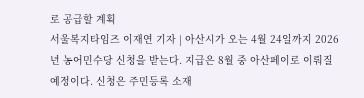로 공급할 계획
서울복지타임즈 이재연 기자 | 아산시가 오는 4월 24일까지 2026년 농어민수당 신청을 받는다. 지급은 8월 중 아산페이로 이뤄질 예정이다. 신청은 주민등록 소재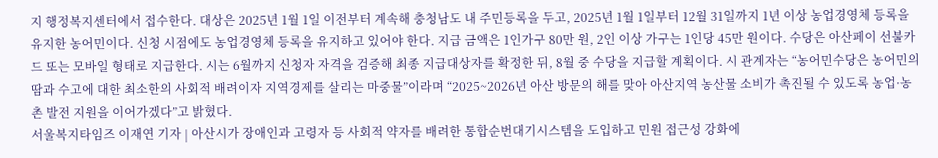지 행정복지센터에서 접수한다. 대상은 2025년 1월 1일 이전부터 계속해 충청남도 내 주민등록을 두고, 2025년 1월 1일부터 12월 31일까지 1년 이상 농업경영체 등록을 유지한 농어민이다. 신청 시점에도 농업경영체 등록을 유지하고 있어야 한다. 지급 금액은 1인가구 80만 원, 2인 이상 가구는 1인당 45만 원이다. 수당은 아산페이 선불카드 또는 모바일 형태로 지급한다. 시는 6월까지 신청자 자격을 검증해 최종 지급대상자를 확정한 뒤, 8월 중 수당을 지급할 계획이다. 시 관계자는 “농어민수당은 농어민의 땀과 수고에 대한 최소한의 사회적 배려이자 지역경제를 살리는 마중물”이라며 “2025~2026년 아산 방문의 해를 맞아 아산지역 농산물 소비가 촉진될 수 있도록 농업·농촌 발전 지원을 이어가겠다”고 밝혔다.
서울복지타임즈 이재연 기자 | 아산시가 장애인과 고령자 등 사회적 약자를 배려한 통합순번대기시스템을 도입하고 민원 접근성 강화에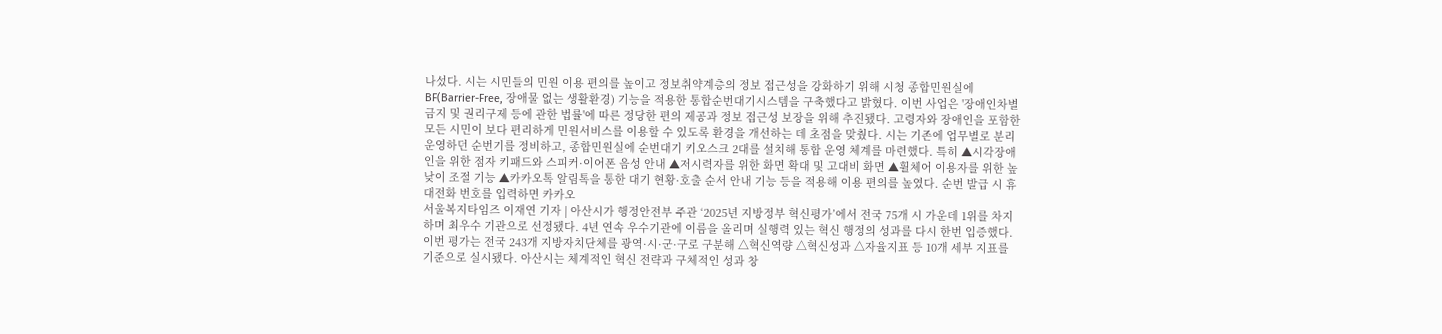나섰다. 시는 시민들의 민원 이용 편의를 높이고 정보취약계층의 정보 접근성을 강화하기 위해 시청 종합민원실에 BF(Barrier-Free, 장애물 없는 생활환경) 기능을 적용한 통합순번대기시스템을 구축했다고 밝혔다. 이번 사업은 '장애인차별금지 및 권리구제 등에 관한 법률'에 따른 정당한 편의 제공과 정보 접근성 보장을 위해 추진됐다. 고령자와 장애인을 포함한 모든 시민이 보다 편리하게 민원서비스를 이용할 수 있도록 환경을 개선하는 데 초점을 맞췄다. 시는 기존에 업무별로 분리 운영하던 순번기를 정비하고, 종합민원실에 순번대기 키오스크 2대를 설치해 통합 운영 체계를 마련했다. 특히 ▲시각장애인을 위한 점자 키패드와 스피커·이어폰 음성 안내 ▲저시력자를 위한 화면 확대 및 고대비 화면 ▲휠체어 이용자를 위한 높낮이 조절 기능 ▲카카오톡 알림톡을 통한 대기 현황·호출 순서 안내 기능 등을 적용해 이용 편의를 높였다. 순번 발급 시 휴대전화 번호를 입력하면 카카오
서울복지타임즈 이재연 기자 | 아산시가 행정안전부 주관 ‘2025년 지방정부 혁신평가’에서 전국 75개 시 가운데 1위를 차지하며 최우수 기관으로 선정됐다. 4년 연속 우수기관에 이름을 올리며 실행력 있는 혁신 행정의 성과를 다시 한번 입증했다. 이번 평가는 전국 243개 지방자치단체를 광역·시·군·구로 구분해 △혁신역량 △혁신성과 △자율지표 등 10개 세부 지표를 기준으로 실시됐다. 아산시는 체계적인 혁신 전략과 구체적인 성과 창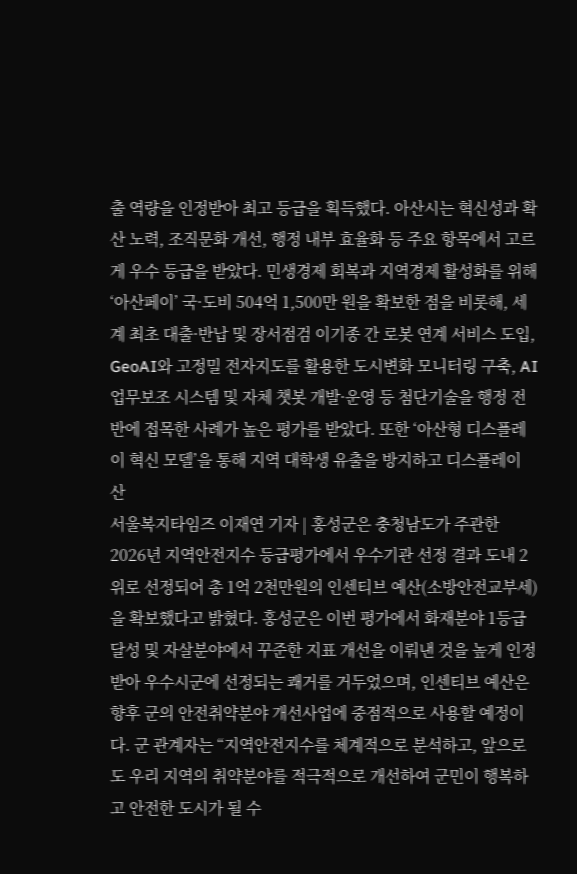출 역량을 인정받아 최고 등급을 획득했다. 아산시는 혁신성과 확산 노력, 조직문화 개선, 행정 내부 효율화 등 주요 항목에서 고르게 우수 등급을 받았다. 민생경제 회복과 지역경제 활성화를 위해 ‘아산페이’ 국·도비 504억 1,500만 원을 확보한 점을 비롯해, 세계 최초 대출·반납 및 장서점검 이기종 간 로봇 연계 서비스 도입, GeoAI와 고정밀 전자지도를 활용한 도시변화 모니터링 구축, AI 업무보조 시스템 및 자체 챗봇 개발·운영 등 첨단기술을 행정 전반에 접목한 사례가 높은 평가를 받았다. 또한 ‘아산형 디스플레이 혁신 모델’을 통해 지역 대학생 유출을 방지하고 디스플레이 산
서울복지타임즈 이재연 기자 | 홍성군은 충청남도가 주관한 2026년 지역안전지수 등급평가에서 우수기관 선정 결과 도내 2위로 선정되어 총 1억 2천만원의 인센티브 예산(소방안전교부세)을 확보했다고 밝혔다. 홍성군은 이번 평가에서 화재분야 1등급 달성 및 자살분야에서 꾸준한 지표 개선을 이뤄낸 것을 높게 인정받아 우수시군에 선정되는 쾌거를 거두었으며, 인센티브 예산은 향후 군의 안전취약분야 개선사업에 중점적으로 사용할 예정이다. 군 관계자는 “지역안전지수를 체계적으로 분석하고, 앞으로도 우리 지역의 취약분야를 적극적으로 개선하여 군민이 행복하고 안전한 도시가 될 수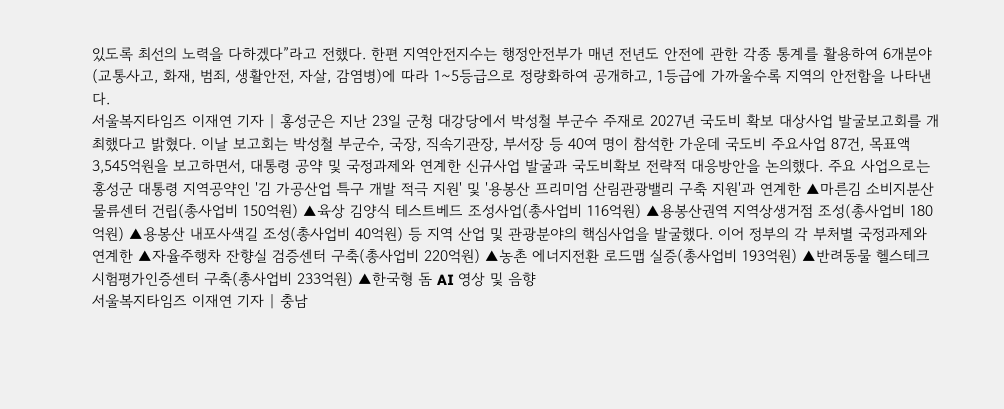있도록 최선의 노력을 다하겠다”라고 전했다. 한편 지역안전지수는 행정안전부가 매년 전년도 안전에 관한 각종 통계를 활용하여 6개분야(교통사고, 화재, 범죄, 생활안전, 자살, 감염병)에 따라 1~5등급으로 정량화하여 공개하고, 1등급에 가까울수록 지역의 안전함을 나타낸다.
서울복지타임즈 이재연 기자 | 홍성군은 지난 23일 군청 대강당에서 박성철 부군수 주재로 2027년 국도비 확보 대상사업 발굴보고회를 개최했다고 밝혔다. 이날 보고회는 박성철 부군수, 국장, 직속기관장, 부서장 등 40여 명이 참석한 가운데 국도비 주요사업 87건, 목표액 3,545억원을 보고하면서, 대통령 공약 및 국정과제와 연계한 신규사업 발굴과 국도비확보 전략적 대응방안을 논의했다. 주요 사업으로는 홍성군 대통령 지역공약인 '김 가공산업 특구 개발 적극 지원' 및 '용봉산 프리미엄 산림관광밸리 구축 지원'과 연계한 ▲마른김 소비지분산물류센터 건립(총사업비 150억원) ▲육상 김양식 테스트베드 조성사업(총사업비 116억원) ▲용봉산권역 지역상생거점 조성(총사업비 180억원) ▲용봉산 내포사색길 조성(총사업비 40억원) 등 지역 산업 및 관광분야의 핵심사업을 발굴했다. 이어 정부의 각 부처별 국정과제와 연계한 ▲자율주행차 잔향실 검증센터 구축(총사업비 220억원) ▲농촌 에너지전환 로드맵 실증(총사업비 193억원) ▲반려동물 헬스테크 시험평가인증센터 구축(총사업비 233억원) ▲한국형 돔 AI 영상 및 음향
서울복지타임즈 이재연 기자 | 충남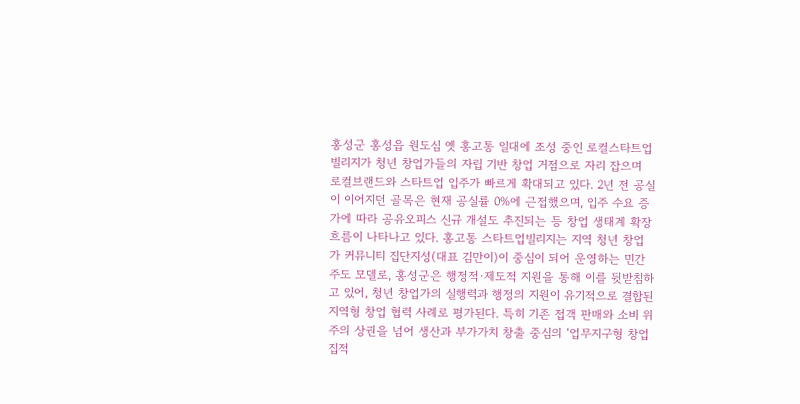홍성군 홍성읍 원도심 옛 홍고통 일대에 조성 중인 로컬스타트업빌리지가 청년 창업가들의 자립 기반 창업 거점으로 자리 잡으며 로컬브랜드와 스타트업 입주가 빠르게 확대되고 있다. 2년 전 공실이 이어지던 골목은 현재 공실률 0%에 근접했으며, 입주 수요 증가에 따라 공유오피스 신규 개설도 추진되는 등 창업 생태계 확장 흐름이 나타나고 있다. 홍고통 스타트업빌리지는 지역 청년 창업가 커뮤니티 집단지성(대표 김만이)이 중심이 되어 운영하는 민간 주도 모델로, 홍성군은 행정적·제도적 지원을 통해 이를 뒷받침하고 있어, 청년 창업가의 실행력과 행정의 지원이 유기적으로 결합된 지역형 창업 협력 사례로 평가된다. 특히 기존 접객 판매와 소비 위주의 상권을 넘어 생산과 부가가치 창출 중심의 ‘업무지구형 창업 집적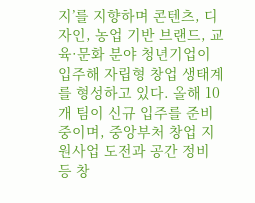지’를 지향하며 콘텐츠, 디자인, 농업 기반 브랜드, 교육·문화 분야 청년기업이 입주해 자립형 창업 생태계를 형성하고 있다. 올해 10개 팀이 신규 입주를 준비 중이며, 중앙부처 창업 지원사업 도전과 공간 정비 등 창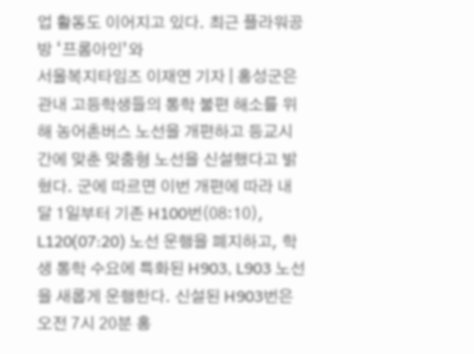업 활동도 이어지고 있다. 최근 플라워공방 ‘프롬아인’와
서울복지타임즈 이재연 기자 | 홍성군은 관내 고등학생들의 통학 불편 해소를 위해 농어촌버스 노선을 개편하고 등교시간에 맞춘 맞춤형 노선을 신설했다고 밝혔다. 군에 따르면 이번 개편에 따라 내달 1일부터 기존 H100번(08:10), L120(07:20) 노선 운행을 폐지하고, 학생 통학 수요에 특화된 H903, L903 노선을 새롭게 운행한다. 신설된 H903번은 오전 7시 20분 홍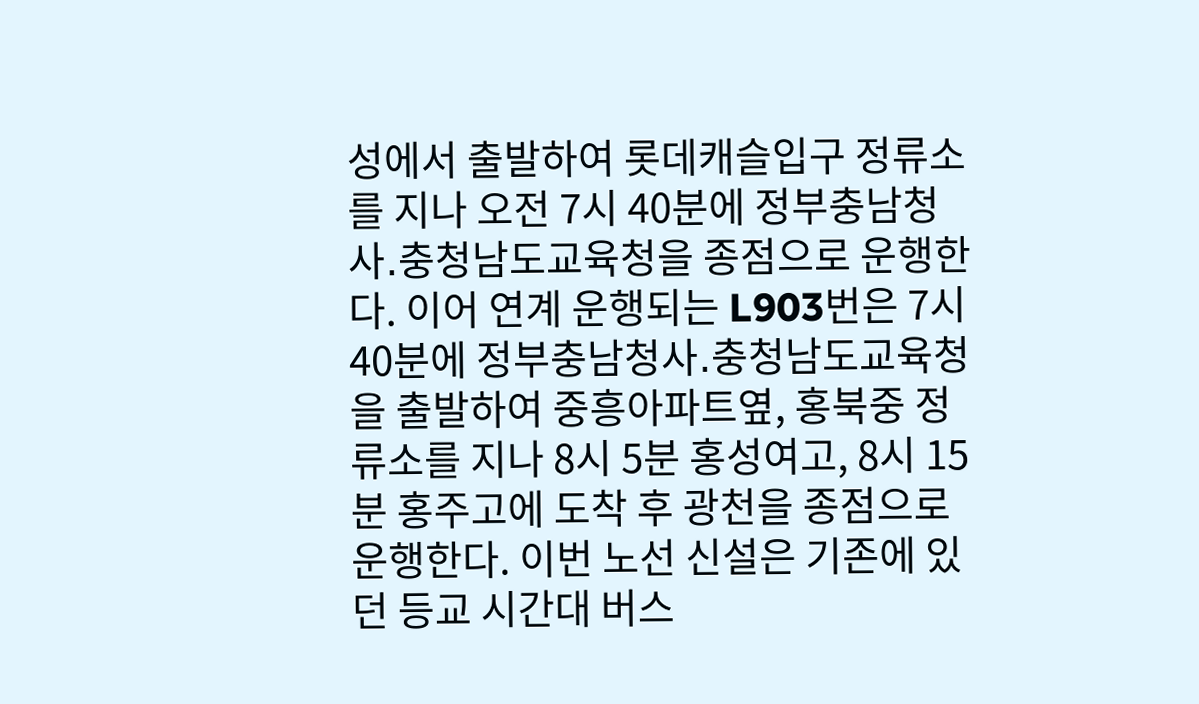성에서 출발하여 롯데캐슬입구 정류소를 지나 오전 7시 40분에 정부충남청사․충청남도교육청을 종점으로 운행한다. 이어 연계 운행되는 L903번은 7시 40분에 정부충남청사․충청남도교육청을 출발하여 중흥아파트옆, 홍북중 정류소를 지나 8시 5분 홍성여고, 8시 15분 홍주고에 도착 후 광천을 종점으로 운행한다. 이번 노선 신설은 기존에 있던 등교 시간대 버스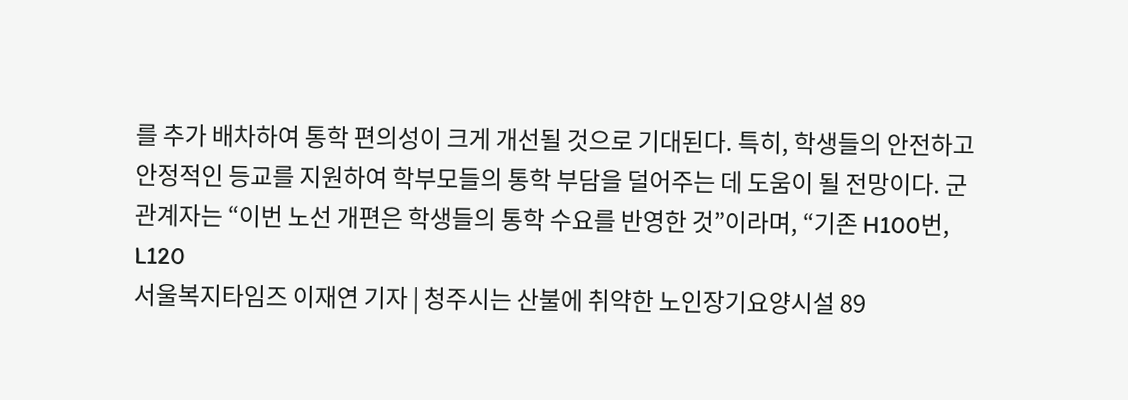를 추가 배차하여 통학 편의성이 크게 개선될 것으로 기대된다. 특히, 학생들의 안전하고 안정적인 등교를 지원하여 학부모들의 통학 부담을 덜어주는 데 도움이 될 전망이다. 군 관계자는 “이번 노선 개편은 학생들의 통학 수요를 반영한 것”이라며, “기존 H100번, L120
서울복지타임즈 이재연 기자 | 청주시는 산불에 취약한 노인장기요양시설 89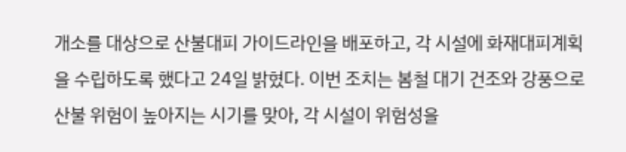개소를 대상으로 산불대피 가이드라인을 배포하고, 각 시설에 화재대피계획을 수립하도록 했다고 24일 밝혔다. 이번 조치는 봄철 대기 건조와 강풍으로 산불 위험이 높아지는 시기를 맞아, 각 시설이 위험성을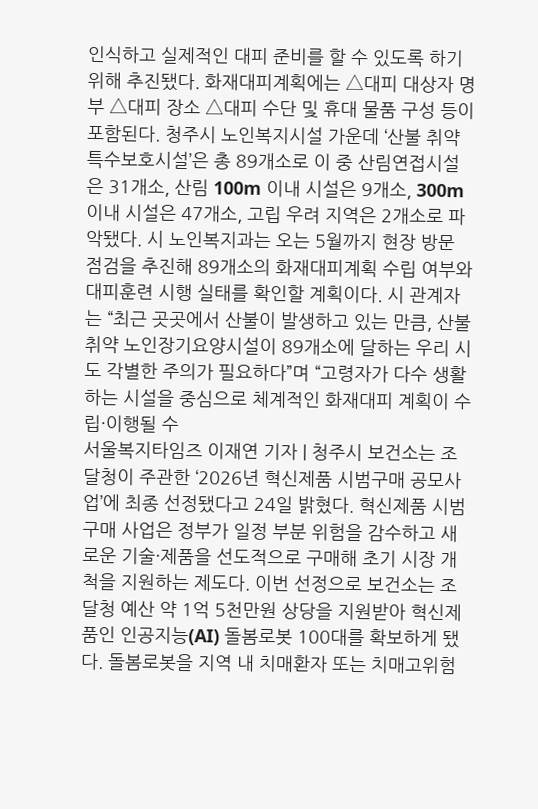인식하고 실제적인 대피 준비를 할 수 있도록 하기 위해 추진됐다. 화재대피계획에는 △대피 대상자 명부 △대피 장소 △대피 수단 및 휴대 물품 구성 등이 포함된다. 청주시 노인복지시설 가운데 ‘산불 취약 특수보호시설’은 총 89개소로 이 중 산림연접시설은 31개소, 산림 100m 이내 시설은 9개소, 300m 이내 시설은 47개소, 고립 우려 지역은 2개소로 파악됐다. 시 노인복지과는 오는 5월까지 현장 방문 점검을 추진해 89개소의 화재대피계획 수립 여부와 대피훈련 시행 실태를 확인할 계획이다. 시 관계자는 “최근 곳곳에서 산불이 발생하고 있는 만큼, 산불 취약 노인장기요양시설이 89개소에 달하는 우리 시도 각별한 주의가 필요하다”며 “고령자가 다수 생활하는 시설을 중심으로 체계적인 화재대피 계획이 수립·이행될 수
서울복지타임즈 이재연 기자 | 청주시 보건소는 조달청이 주관한 ‘2026년 혁신제품 시범구매 공모사업’에 최종 선정됐다고 24일 밝혔다. 혁신제품 시범구매 사업은 정부가 일정 부분 위험을 감수하고 새로운 기술·제품을 선도적으로 구매해 초기 시장 개척을 지원하는 제도다. 이번 선정으로 보건소는 조달청 예산 약 1억 5천만원 상당을 지원받아 혁신제품인 인공지능(AI) 돌봄로봇 100대를 확보하게 됐다. 돌봄로봇을 지역 내 치매환자 또는 치매고위험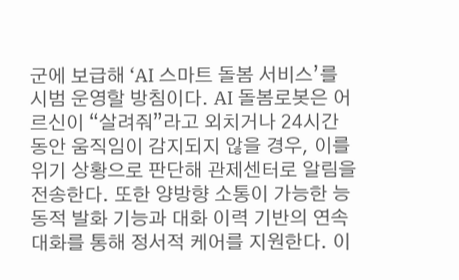군에 보급해 ‘AI 스마트 돌봄 서비스’를 시범 운영할 방침이다. AI 돌봄로봇은 어르신이 “살려줘”라고 외치거나 24시간 동안 움직임이 감지되지 않을 경우, 이를 위기 상황으로 판단해 관제센터로 알림을 전송한다. 또한 양방향 소통이 가능한 능동적 발화 기능과 대화 이력 기반의 연속 대화를 통해 정서적 케어를 지원한다. 이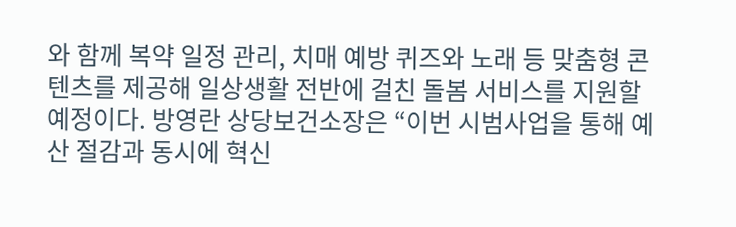와 함께 복약 일정 관리, 치매 예방 퀴즈와 노래 등 맞춤형 콘텐츠를 제공해 일상생활 전반에 걸친 돌봄 서비스를 지원할 예정이다. 방영란 상당보건소장은 “이번 시범사업을 통해 예산 절감과 동시에 혁신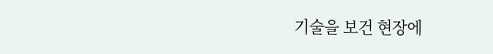기술을 보건 현장에